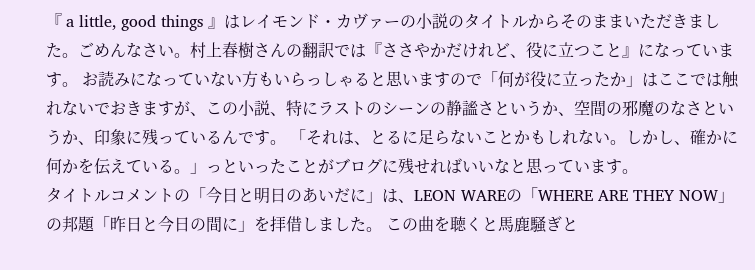『 a little, good things 』はレイモンド・カヴァーの小説のタイトルからそのままいただきました。ごめんなさい。村上春樹さんの翻訳では『ささやかだけれど、役に立つこと』になっています。 お読みになっていない方もいらっしゃると思いますので「何が役に立ったか」はここでは触れないでおきますが、この小説、特にラストのシーンの静謐さというか、空間の邪魔のなさというか、印象に残っているんです。 「それは、とるに足らないことかもしれない。しかし、確かに何かを伝えている。」っといったことがブログに残せればいいなと思っています。
タイトルコメントの「今日と明日のあいだに」は、LEON WAREの「WHERE ARE THEY NOW」の邦題「昨日と今日の間に」を拝借しました。 この曲を聴くと馬鹿騒ぎと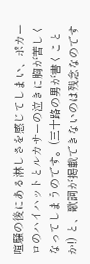喧騒の後にある淋しさを感じてしまい、ポカーロのハイハットとルカサーの泣きに胸が苦しくなってしまうのです。(三十路の男が書くことか!) と、歌詞が掲載できないのは残念なのです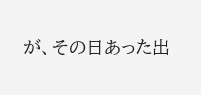が、その日あった出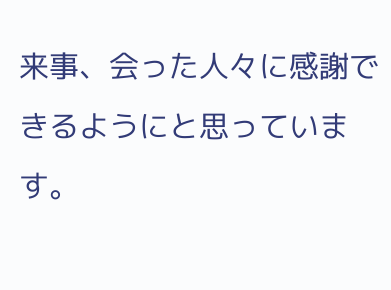来事、会った人々に感謝できるようにと思っています。